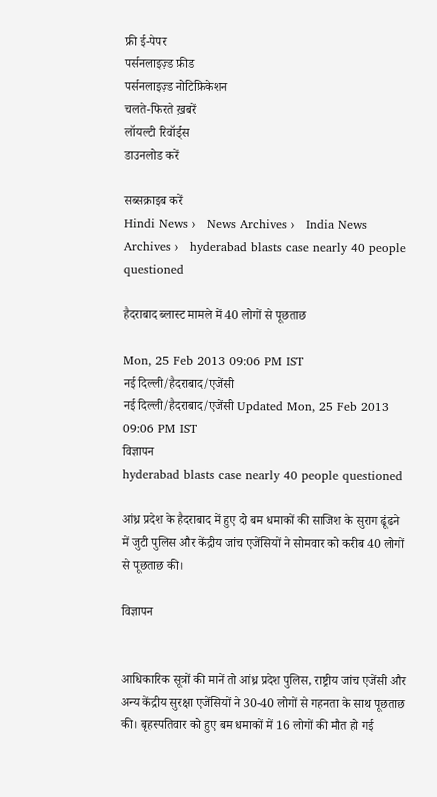फ्री ई-पेपर
पर्सनलाइज़्ड फ़ीड
पर्सनलाइज़्ड नोटिफ़िकेशन
चलते-फिरते ख़बरें
लॉयल्टी रिवॉर्ड्स
डाउनलोड करें

सब्सक्राइब करें
Hindi News ›   News Archives ›   India News Archives ›   hyderabad blasts case nearly 40 people questioned

हैदराबाद ब्लास्ट मामले में 40 लोगों से पूछताछ

Mon, 25 Feb 2013 09:06 PM IST
नई दिल्ली/हैदराबाद/एजेंसी
नई दिल्ली/हैदराबाद/एजेंसी Updated Mon, 25 Feb 2013 09:06 PM IST
विज्ञापन
hyderabad blasts case nearly 40 people questioned

आंध्र प्रदेश के हैदराबाद में हुए दो बम धमाकों की साजिश के सुराग ढूंढने में जुटी पुलिस और केंद्रीय जांच एजेंसियों ने सोमवार को करीब 40 लोगों से पूछताछ की।

विज्ञापन


आधिकारिक सूत्रों की मानें तो आंध्र प्रदेश पुलिस, राष्ट्रीय जांच एजेंसी और अन्य केंद्रीय सुरक्षा एजेंसियों ने 30-40 लोगों से गहनता के साथ पूछताछ की। बृहस्पतिवार को हुए बम धमाकों में 16 लोगों की मौत हो गई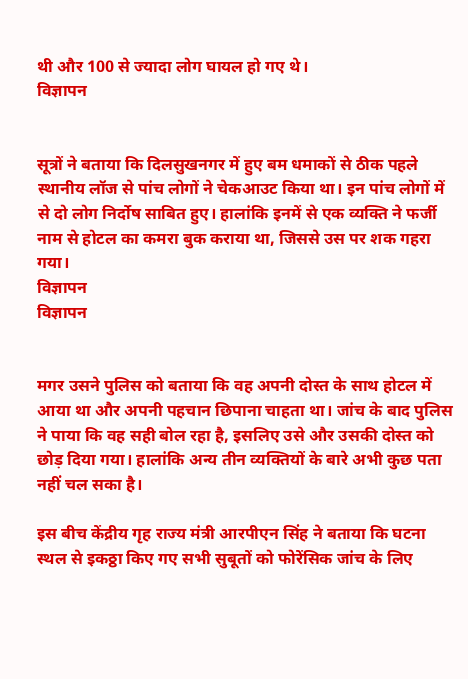थी और 100 से ज्यादा लोग घायल हो गए थे।
विज्ञापन


सूत्रों ने बताया कि दिलसुखनगर में हुए बम धमाकों से ठीक पहले स्थानीय लॉज से पांच लोगों ने चेकआउट किया था। इन पांच लोगों में से दो लोग निर्दोष साबित हुए। हालांकि इनमें से एक व्यक्ति ने फर्जी नाम से होटल का कमरा बुक कराया था, जिससे उस पर शक गहरा गया।
विज्ञापन
विज्ञापन


मगर उसने पुलिस को बताया कि वह अपनी दोस्त के साथ होटल में आया था और अपनी पहचान छिपाना चाहता था। जांच के बाद पुलिस ने पाया कि वह सही बोल रहा है, इसलिए उसे और उसकी दोस्त को छोड़ दिया गया। हालांकि अन्य तीन व्यक्तियों के बारे अभी कुछ पता नहीं चल सका है।

इस बीच केंद्रीय गृह राज्य मंत्री आरपीएन सिंह ने बताया कि घटना स्थल से इकठ्ठा किए गए सभी सुबूतों को फोरेंसिक जांच के लिए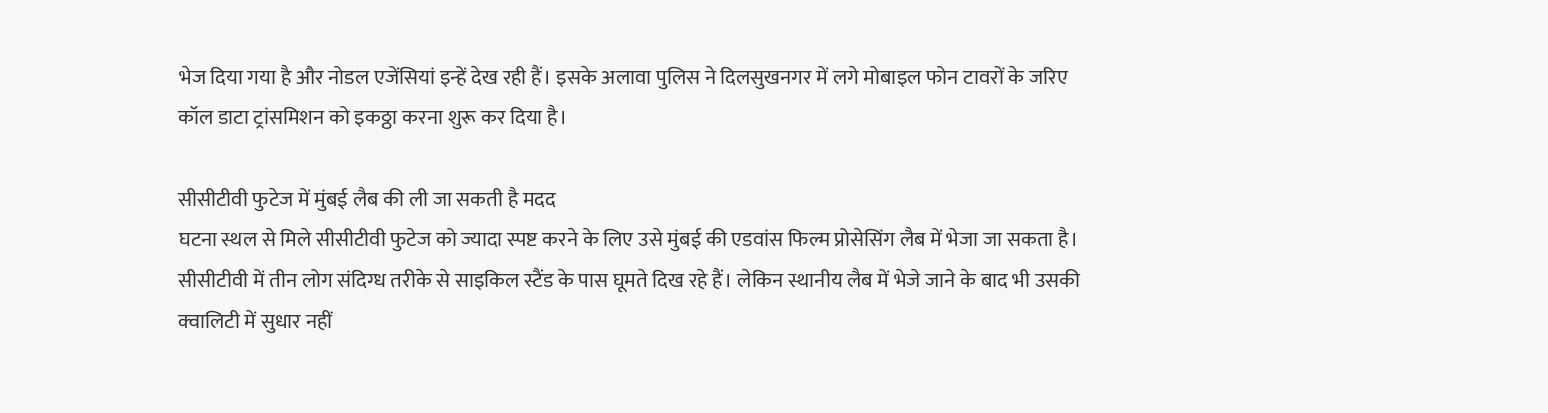भेज दिया गया है और नोडल एजेंसियां इन्हें देख रही हैं। इसके अलावा पुलिस ने दिलसुखनगर में लगे मोबाइल फोन टावरों के जरिए कॉल डाटा ट्रांसमिशन को इकठ्ठा करना शुरू कर दिया है।

सीसीटीवी फुटेज में मुंबई लैब की ली जा सकती है मदद
घटना स्थल से मिले सीसीटीवी फुटेज को ज्यादा स्पष्ट करने के लिए उसे मुंबई की एडवांस फिल्म प्रोसेसिंग लैब में भेजा जा सकता है। सीसीटीवी में तीन लोग संदिग्ध तरीके से साइकिल स्टैंड के पास घूमते दिख रहे हैं। लेकिन स्थानीय लैब में भेजे जाने के बाद भी उसकी क्वालिटी में सुधार नहीं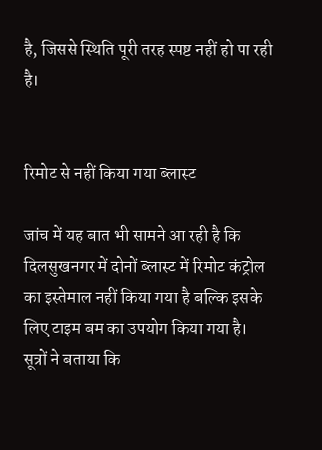है, जिससे स्थिति पूरी तरह स्पष्ट नहीं हो पा रही है।


रिमोट से नहीं किया गया ब्लास्ट

जांच में यह बात भी सामने आ रही है कि दिलसुखनगर में दोनों ब्लास्ट में रिमोट कंट्रोल का इस्तेमाल नहीं किया गया है बल्कि इसके लिए टाइम बम का उपयोग किया गया है। सूत्रों ने बताया कि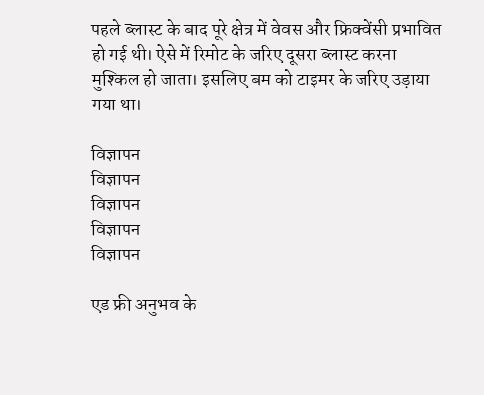पहले ब्लास्ट के बाद पूरे क्षेत्र में वेवस और फ्रिक्वेंसी प्रभावित हो गई थी। ऐसे में रिमोट के जरिए दूसरा ब्लास्ट करना मुश्किल हो जाता। इसलिए बम को टाइमर के जरिए उड़ाया गया था।

विज्ञापन
विज्ञापन
विज्ञापन
विज्ञापन
विज्ञापन

एड फ्री अनुभव के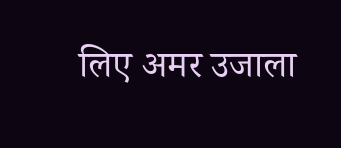लिए अमर उजाला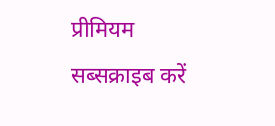प्रीमियम सब्सक्राइब करें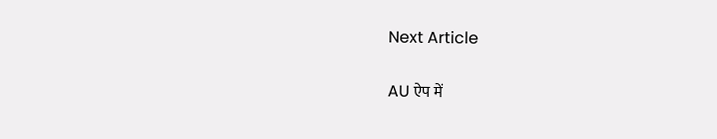Next Article

AU ऐप में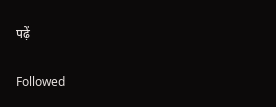पढ़ें

Followed